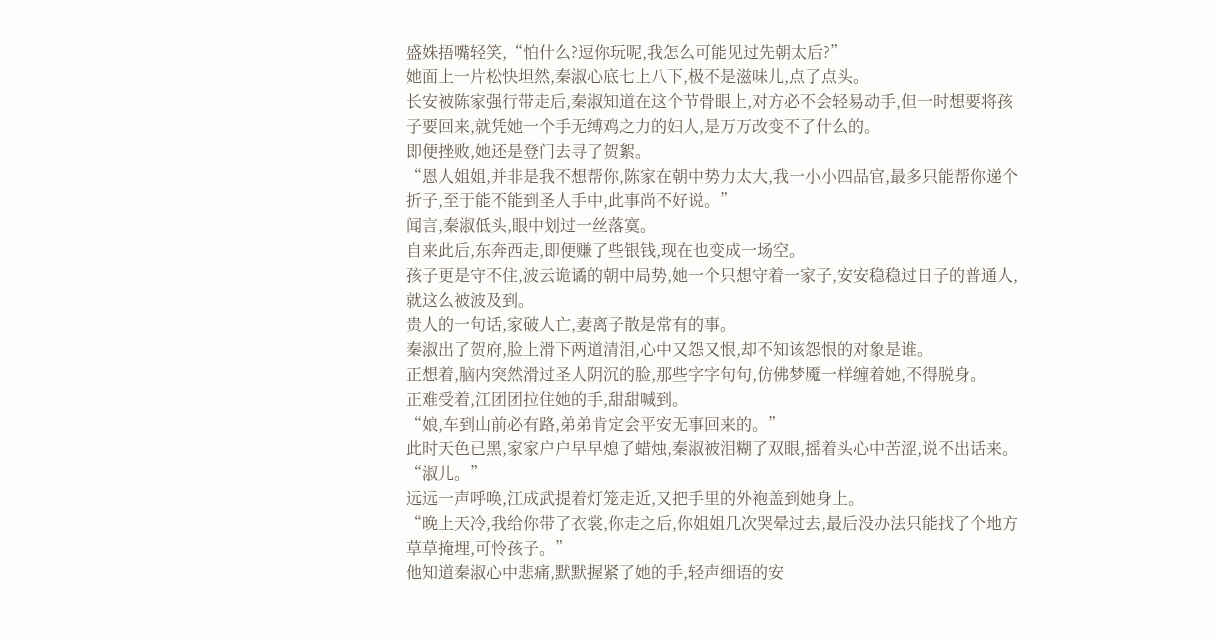盛姝捂嘴轻笑,“怕什么?逗你玩呢,我怎么可能见过先朝太后?”
她面上一片松快坦然,秦淑心底七上八下,极不是滋味儿,点了点头。
长安被陈家强行带走后,秦淑知道在这个节骨眼上,对方必不会轻易动手,但一时想要将孩子要回来,就凭她一个手无缚鸡之力的妇人,是万万改变不了什么的。
即便挫败,她还是登门去寻了贺絮。
“恩人姐姐,并非是我不想帮你,陈家在朝中势力太大,我一小小四品官,最多只能帮你递个折子,至于能不能到圣人手中,此事尚不好说。”
闻言,秦淑低头,眼中划过一丝落寞。
自来此后,东奔西走,即便赚了些银钱,现在也变成一场空。
孩子更是守不住,波云诡谲的朝中局势,她一个只想守着一家子,安安稳稳过日子的普通人,就这么被波及到。
贵人的一句话,家破人亡,妻离子散是常有的事。
秦淑出了贺府,脸上滑下两道清泪,心中又怨又恨,却不知该怨恨的对象是谁。
正想着,脑内突然滑过圣人阴沉的脸,那些字字句句,仿佛梦魇一样缠着她,不得脱身。
正难受着,江团团拉住她的手,甜甜喊到。
“娘,车到山前必有路,弟弟肯定会平安无事回来的。”
此时天色已黑,家家户户早早熄了蜡烛,秦淑被泪糊了双眼,摇着头心中苦涩,说不出话来。
“淑儿。”
远远一声呼唤,江成武提着灯笼走近,又把手里的外袍盖到她身上。
“晚上天冷,我给你带了衣裳,你走之后,你姐姐几次哭晕过去,最后没办法只能找了个地方草草掩埋,可怜孩子。”
他知道秦淑心中悲痛,默默握紧了她的手,轻声细语的安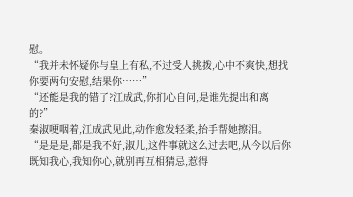慰。
“我并未怀疑你与皇上有私,不过受人挑拨,心中不爽快,想找你要两句安慰,结果你……”
“还能是我的错了?江成武,你扪心自问,是谁先提出和离的?”
秦淑哽咽着,江成武见此,动作愈发轻柔,抬手帮她擦泪。
“是是是,都是我不好,淑儿,这件事就这么过去吧,从今以后你既知我心,我知你心,就别再互相猜忌,惹得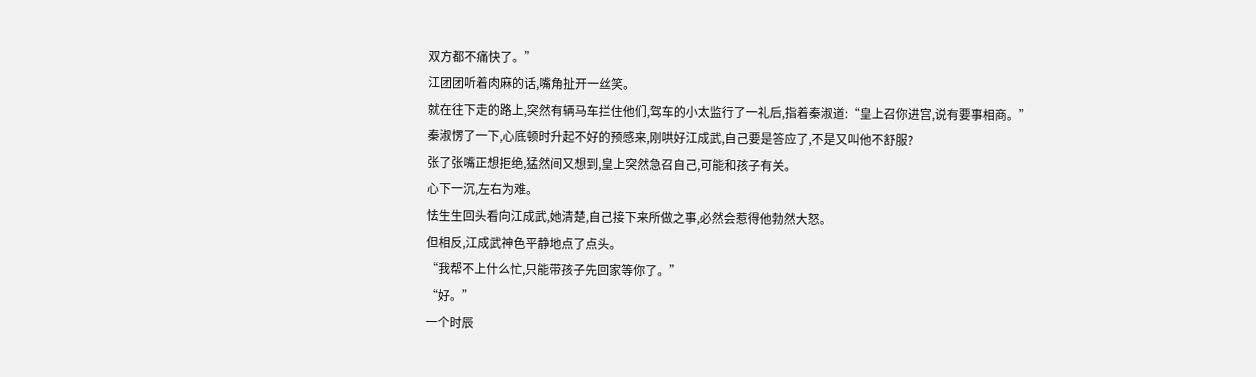双方都不痛快了。”
江团团听着肉麻的话,嘴角扯开一丝笑。
就在往下走的路上,突然有辆马车拦住他们,驾车的小太监行了一礼后,指着秦淑道:“皇上召你进宫,说有要事相商。”
秦淑愣了一下,心底顿时升起不好的预感来,刚哄好江成武,自己要是答应了,不是又叫他不舒服?
张了张嘴正想拒绝,猛然间又想到,皇上突然急召自己,可能和孩子有关。
心下一沉,左右为难。
怯生生回头看向江成武,她清楚,自己接下来所做之事,必然会惹得他勃然大怒。
但相反,江成武神色平静地点了点头。
“我帮不上什么忙,只能带孩子先回家等你了。”
“好。”
一个时辰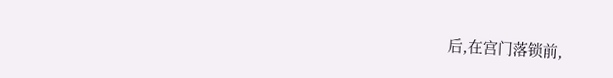后,在宫门落锁前,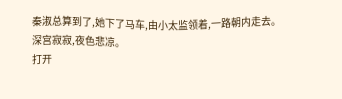秦淑总算到了,她下了马车,由小太监领着,一路朝内走去。
深宫寂寂,夜色悲凉。
打开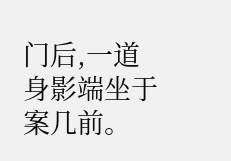门后,一道身影端坐于案几前。